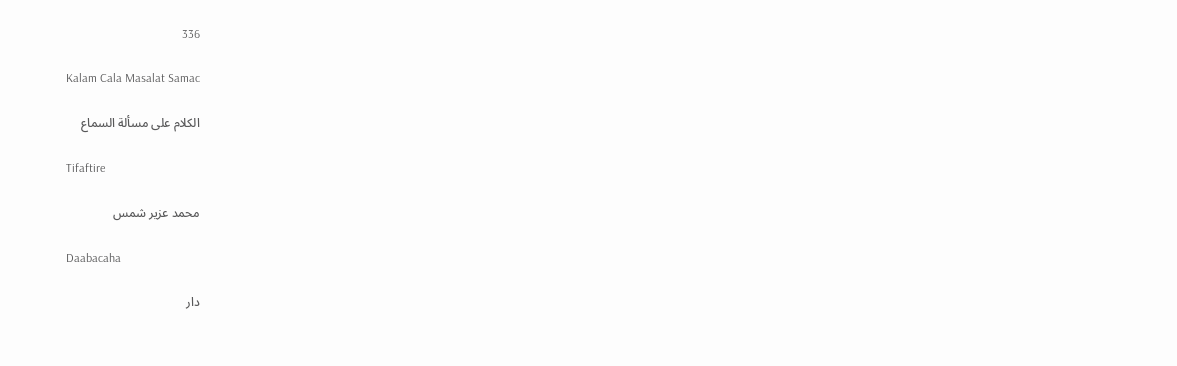336

Kalam Cala Masalat Samac

الكلام على مسألة السماع

Tifaftire

محمد عزير شمس

Daabacaha

دار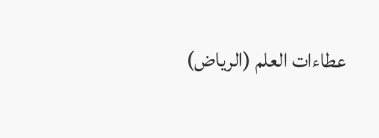عطاءات العلم (الرياض)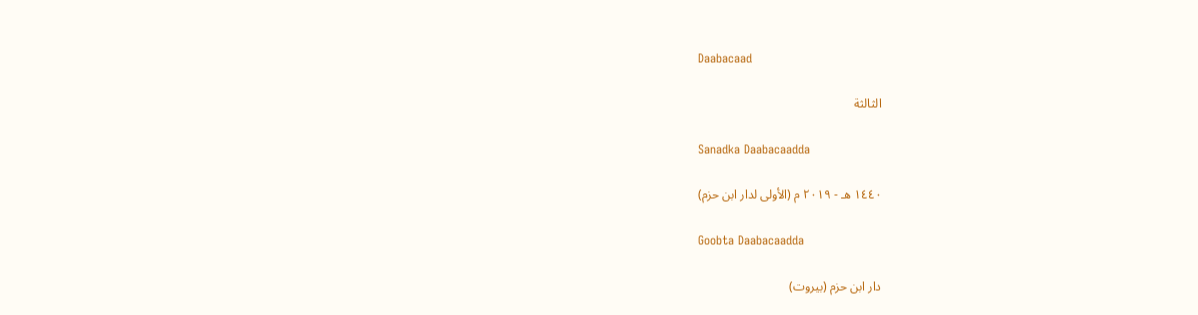Daabacaad

الثالثة

Sanadka Daabacaadda

١٤٤٠ هـ - ٢٠١٩ م (الأولى لدار ابن حزم)

Goobta Daabacaadda

دار ابن حزم (بيروت)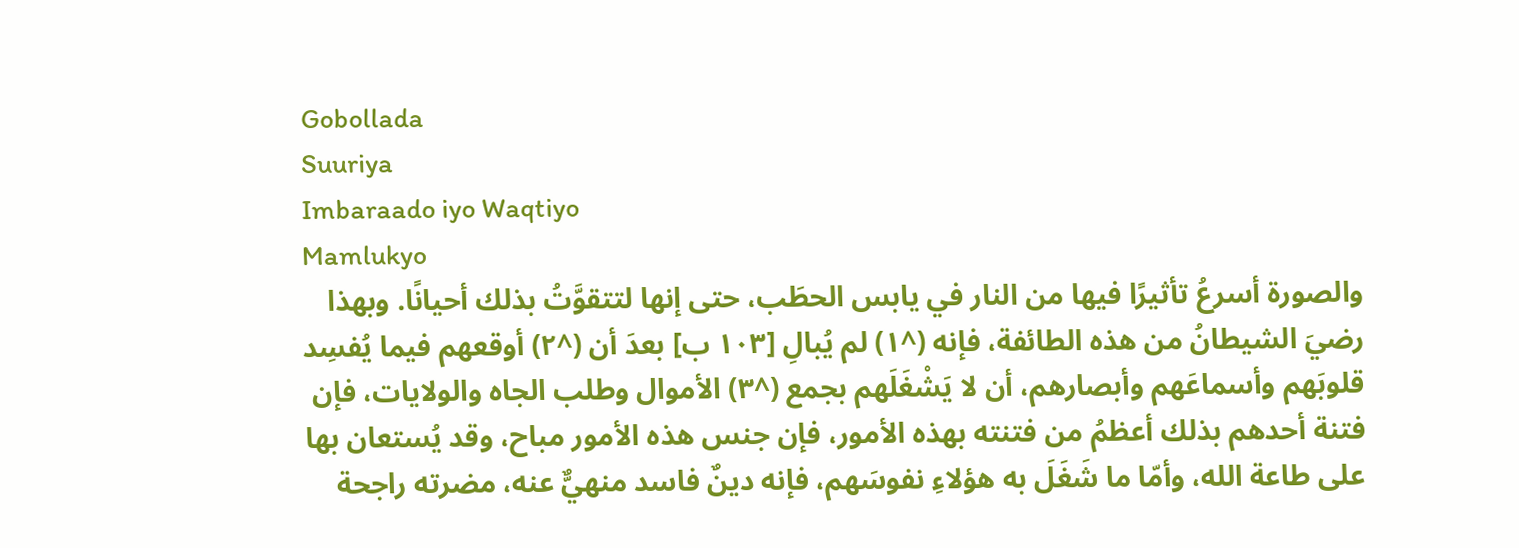Gobollada
Suuriya
Imbaraado iyo Waqtiyo
Mamlukyo
والصورة أسرعُ تأثيرًا فيها من النار في يابس الحطَب، حتى إنها لتتقوَّتُ بذلك أحيانًا. وبهذا رضيَ الشيطانُ من هذه الطائفة، فإنه (^١) لم يُبالِ [١٠٣ ب] بعدَ أن (^٢) أوقعهم فيما يُفسِد قلوبَهم وأسماعَهم وأبصارهم، أن لا يَشْغَلَهم بجمع (^٣) الأموال وطلب الجاه والولايات، فإن فتنة أحدهم بذلك أعظمُ من فتنته بهذه الأمور، فإن جنس هذه الأمور مباح، وقد يُستعان بها على طاعة الله، وأمّا ما شَغَلَ به هؤلاءِ نفوسَهم، فإنه دينٌ فاسد منهيٌّ عنه، مضرته راجحة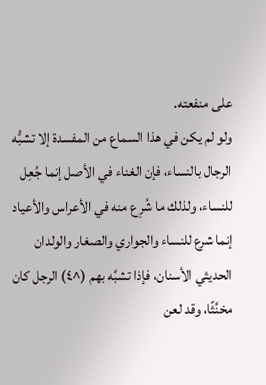على منفعته.
ولو لم يكن في هذا السماع من المفسدة إلا تشبُّه الرجال بالنساء، فإن الغناء في الأصل إنما جُعِل للنساء، ولذلك ما شُرِع منه في الأعراس والأعياد إنما شرع للنساء والجواري والصغار والولدان الحديثي الأسنان، فإذا تشبَّه بهم (^٤) الرجل كان مخنَّثًا، وقد لعن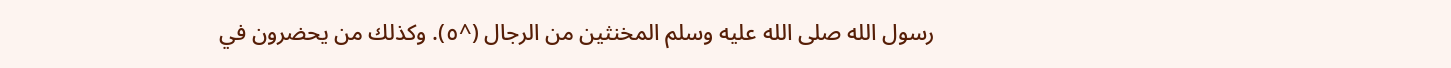رسول الله صلى الله عليه وسلم المخنثين من الرجال (^٥). وكذلك من يحضرون في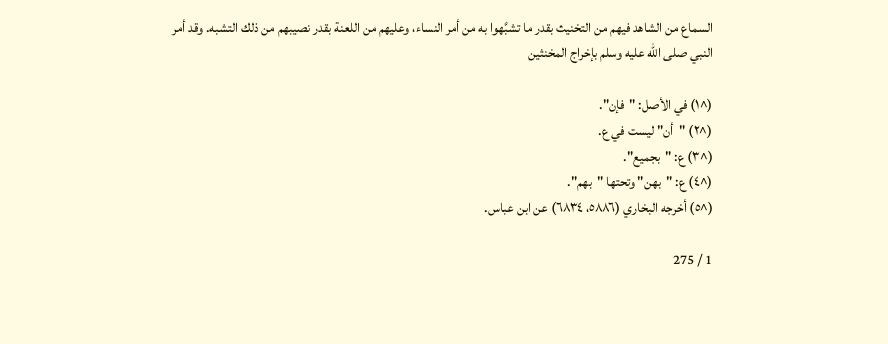السماع من الشاهد فيهم من التخنيث بقدر ما تشبَّهوا به من أمر النساء، وعليهم من اللعنة بقدر نصيبهم من ذلك التشبه. وقد أمر النبي صلى الله عليه وسلم بإخراج المخنثين

(^١) في الأصل: "فإن".
(^٢) "أن" ليست في ع.
(^٣) ع: "بجميع".
(^٤) ع: "بهن" وتحتها "بهم".
(^٥) أخرجه البخاري (٥٨٨٦، ٦٨٣٤) عن ابن عباس.

1 / 275